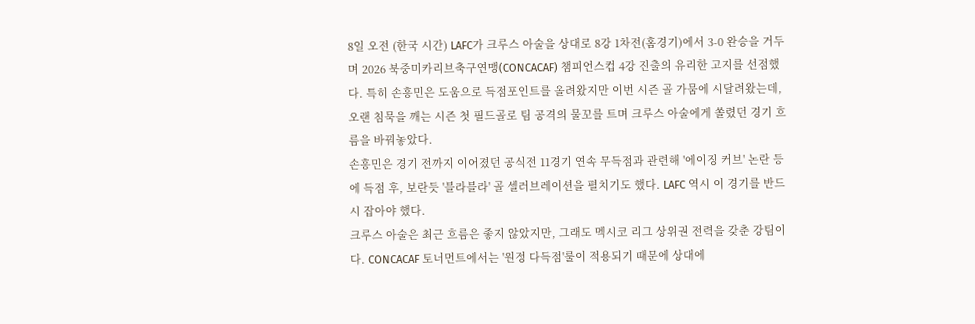8일 오전 (한국 시간) LAFC가 크루스 아술을 상대로 8강 1차전(홈경기)에서 3-0 완승을 거두며 2026 북중미카리브축구연맹(CONCACAF) 챔피언스컵 4강 진출의 유리한 고지를 선점했다. 특히 손흥민은 도움으로 득점포인트를 올려왔지만 이번 시즌 골 가뭄에 시달려왔는데, 오랜 침묵을 깨는 시즌 첫 필드골로 팀 공격의 물꼬를 트며 크루스 아술에게 쏠렸던 경기 흐름을 바꿔놓았다.
손흥민은 경기 전까지 이어졌던 공식전 11경기 연속 무득점과 관련해 '에이징 커브' 논란 등에 득점 후, 보란듯 '블라블라' 골 셀러브레이션을 펼치기도 했다. LAFC 역시 이 경기를 반드시 잡아야 했다.
크루스 아술은 최근 흐름은 좋지 않았지만, 그래도 멕시코 리그 상위권 전력을 갖춘 강팀이다. CONCACAF 토너먼트에서는 '원정 다득점'룰이 적용되기 때문에 상대에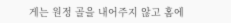게는 원정 골을 내어주지 않고 홈에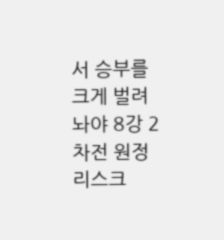서 승부를 크게 벌려놔야 8강 2차전 원정 리스크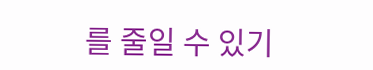를 줄일 수 있기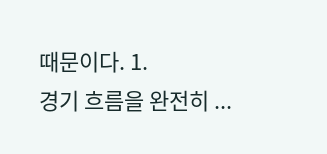때문이다. 1.
경기 흐름을 완전히 ...